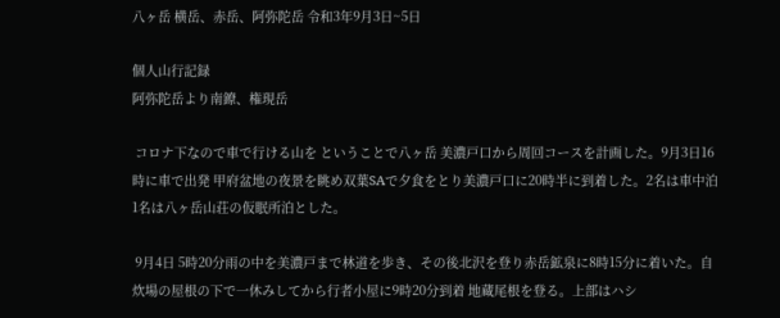八ヶ岳 横岳、赤岳、阿弥陀岳 令和3年9月3日~5日

個人山行記録
阿弥陀岳より南鐐、権現岳

 コロナ下なので車で行ける山を ということで八ヶ岳 美濃戸口から周回コースを計画した。9月3日16時に車で出発 甲府盆地の夜景を眺め双葉SAで夕食をとり美濃戸口に20時半に到着した。2名は車中泊 1名は八ヶ岳山荘の仮眠所泊とした。

 9月4日 5時20分雨の中を美濃戸まで林道を歩き、その後北沢を登り赤岳鉱泉に8時15分に着いた。自炊場の屋根の下で一休みしてから行者小屋に9時20分到着 地蔵尾根を登る。上部はハシ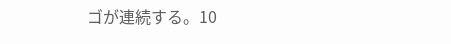ゴが連続する。10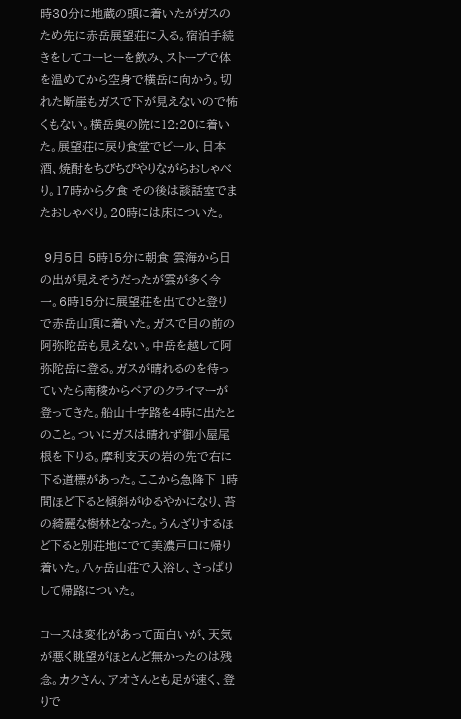時30分に地蔵の頭に着いたがガスのため先に赤岳展望荘に入る。宿泊手続きをしてコーヒーを飲み、ストーブで体を温めてから空身で横岳に向かう。切れた断崖もガスで下が見えないので怖くもない。横岳奥の院に12:20に着いた。展望荘に戻り食堂でビール、日本酒、焼酎をちびちびやりながらおしゃべり。17時から夕食 その後は談話室でまたおしゃべり。20時には床についた。

 9月5日 5時15分に朝食 雲海から日の出が見えそうだったが雲が多く今一。6時15分に展望荘を出てひと登りで赤岳山頂に着いた。ガスで目の前の阿弥陀岳も見えない。中岳を越して阿弥陀岳に登る。ガスが晴れるのを待っていたら南稜からペアのクライマーが登ってきた。船山十字路を4時に出たとのこと。ついにガスは晴れず御小屋尾根を下りる。摩利支天の岩の先で右に下る道標があった。ここから急降下 1時間ほど下ると傾斜がゆるやかになり、苔の綺麗な樹林となった。うんざりするほど下ると別荘地にでて美濃戸口に帰り着いた。八ヶ岳山荘で入浴し、さっぱりして帰路についた。

コースは変化があって面白いが、天気が悪く眺望がほとんど無かったのは残念。カクさん、アオさんとも足が速く、登りで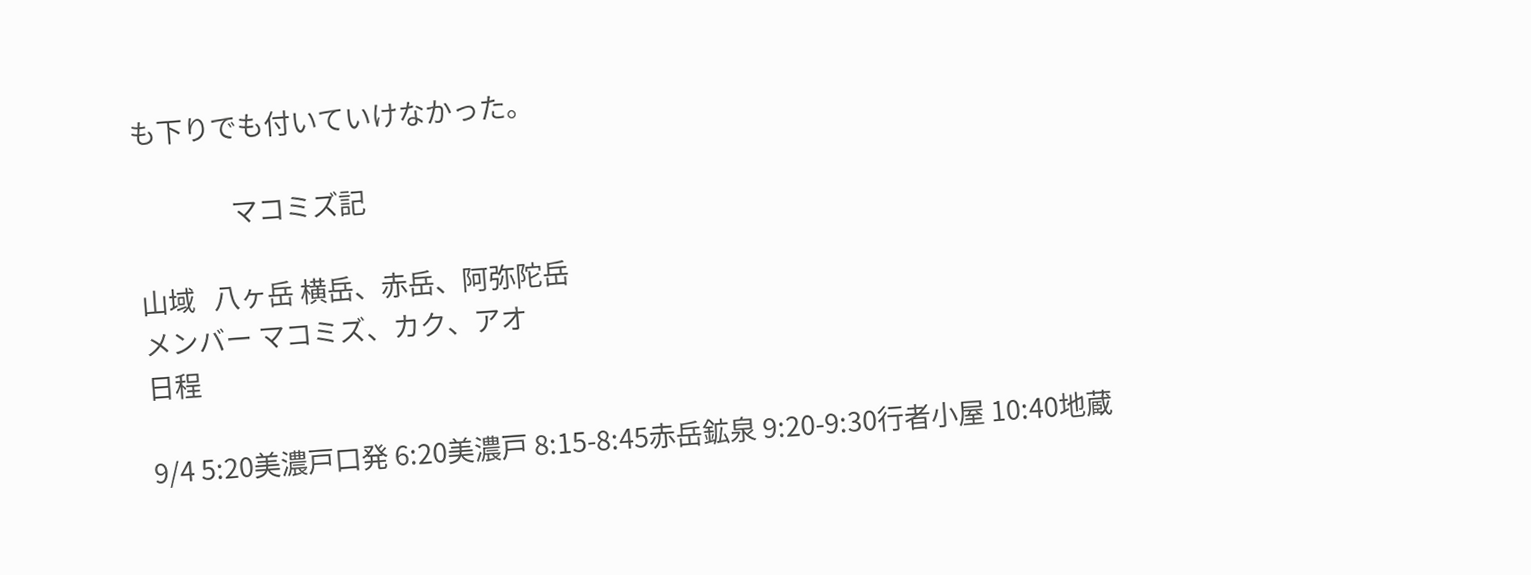も下りでも付いていけなかった。

                マコミズ記

山域   八ヶ岳 横岳、赤岳、阿弥陀岳
メンバー マコミズ、カク、アオ
日程

9/4 5:20美濃戸口発 6:20美濃戸 8:15-8:45赤岳鉱泉 9:20-9:30行者小屋 10:40地蔵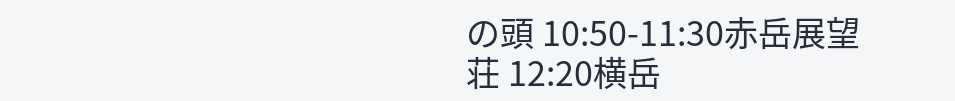の頭 10:50-11:30赤岳展望荘 12:20横岳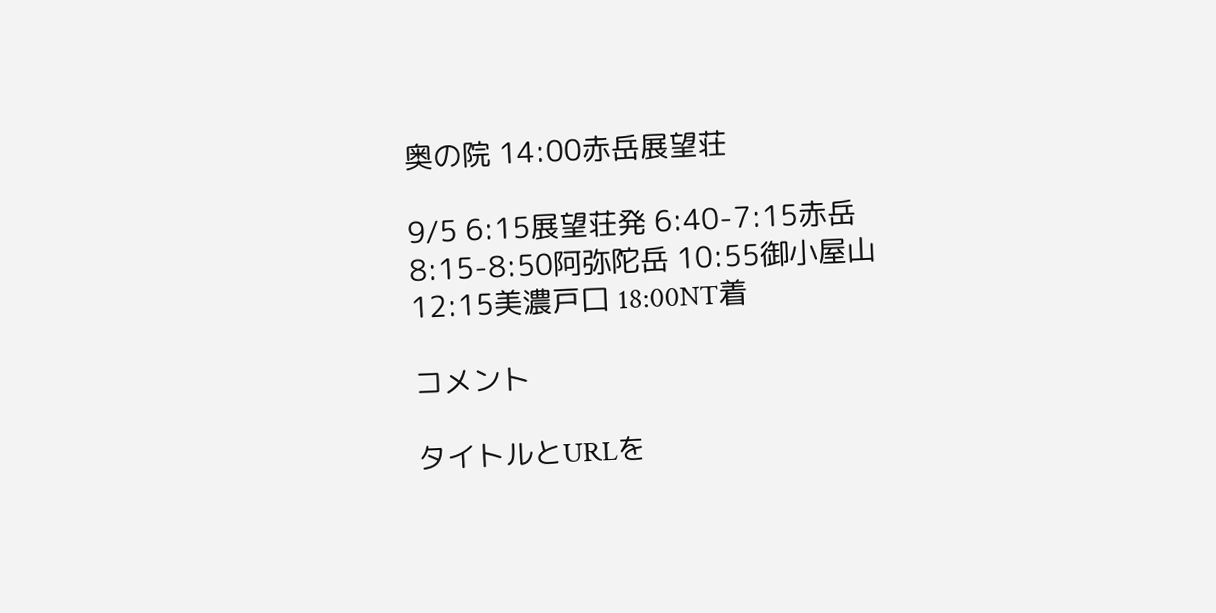奥の院 14:00赤岳展望荘

9/5 6:15展望荘発 6:40-7:15赤岳 8:15-8:50阿弥陀岳 10:55御小屋山 12:15美濃戸口 18:00NT着

コメント

タイトルとURLを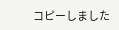コピーしました